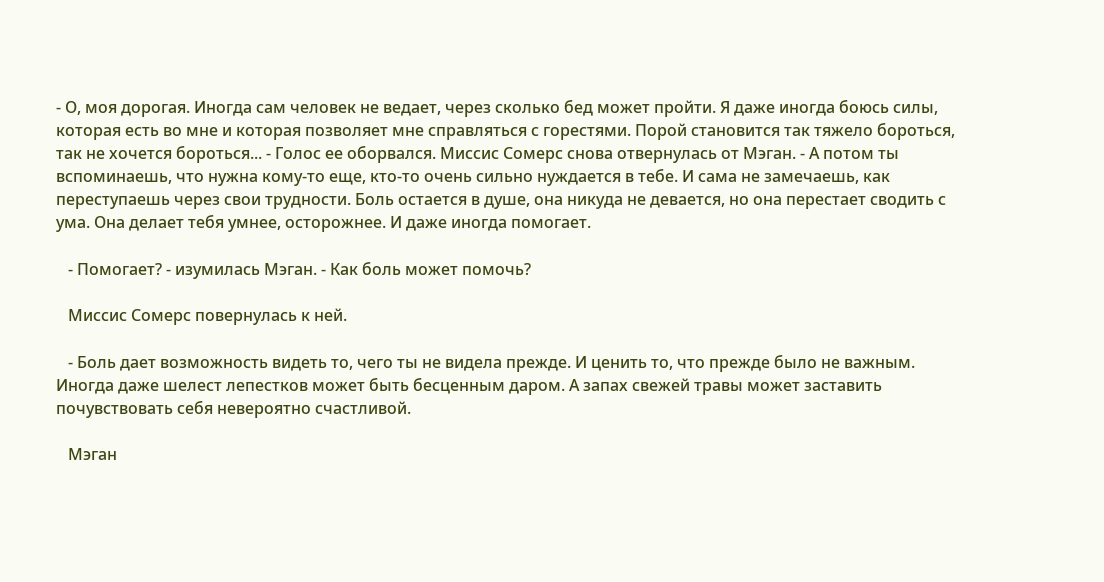- О, моя дорогая. Иногда сам человек не ведает, через сколько бед может пройти. Я даже иногда боюсь силы, которая есть во мне и которая позволяет мне справляться с горестями. Порой становится так тяжело бороться, так не хочется бороться... - Голос ее оборвался. Миссис Сомерс снова отвернулась от Мэган. - А потом ты вспоминаешь, что нужна кому-то еще, кто-то очень сильно нуждается в тебе. И сама не замечаешь, как переступаешь через свои трудности. Боль остается в душе, она никуда не девается, но она перестает сводить с ума. Она делает тебя умнее, осторожнее. И даже иногда помогает.

   - Помогает? - изумилась Мэган. - Как боль может помочь?

   Миссис Сомерс повернулась к ней.

   - Боль дает возможность видеть то, чего ты не видела прежде. И ценить то, что прежде было не важным. Иногда даже шелест лепестков может быть бесценным даром. А запах свежей травы может заставить почувствовать себя невероятно счастливой.

   Мэган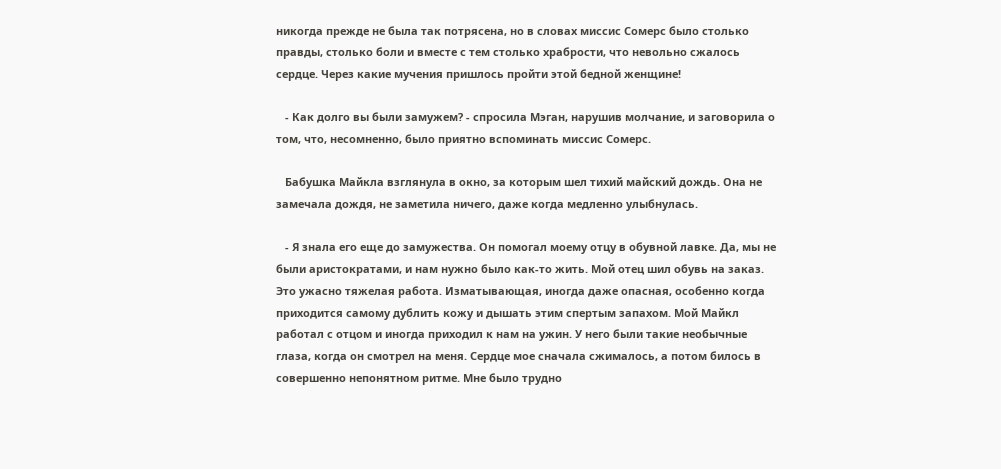никогда прежде не была так потрясена, но в словах миссис Сомерс было столько правды, столько боли и вместе с тем столько храбрости, что невольно сжалось сердце. Через какие мучения пришлось пройти этой бедной женщине!

   - Как долго вы были замужем? - спросила Мэган, нарушив молчание, и заговорила о том, что, несомненно, было приятно вспоминать миссис Сомерс.

   Бабушка Майкла взглянула в окно, за которым шел тихий майский дождь. Она не замечала дождя, не заметила ничего, даже когда медленно улыбнулась.

   - Я знала его еще до замужества. Он помогал моему отцу в обувной лавке. Да, мы не были аристократами, и нам нужно было как-то жить. Мой отец шил обувь на заказ. Это ужасно тяжелая работа. Изматывающая, иногда даже опасная, особенно когда приходится самому дублить кожу и дышать этим спертым запахом. Мой Майкл работал с отцом и иногда приходил к нам на ужин. У него были такие необычные глаза, когда он смотрел на меня. Сердце мое сначала сжималось, а потом билось в совершенно непонятном ритме. Мне было трудно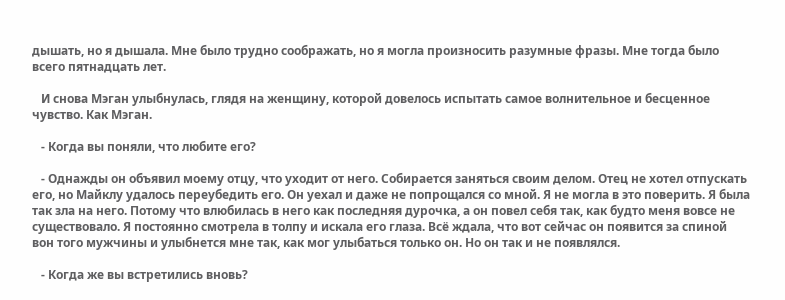дышать, но я дышала. Мне было трудно соображать, но я могла произносить разумные фразы. Мне тогда было всего пятнадцать лет.

   И снова Мэган улыбнулась, глядя на женщину, которой довелось испытать самое волнительное и бесценное чувство. Как Мэган.

   - Когда вы поняли, что любите его?

   - Однажды он объявил моему отцу, что уходит от него. Собирается заняться своим делом. Отец не хотел отпускать его, но Майклу удалось переубедить его. Он уехал и даже не попрощался со мной. Я не могла в это поверить. Я была так зла на него. Потому что влюбилась в него как последняя дурочка, а он повел себя так, как будто меня вовсе не существовало. Я постоянно смотрела в толпу и искала его глаза. Всё ждала, что вот сейчас он появится за спиной вон того мужчины и улыбнется мне так, как мог улыбаться только он. Но он так и не появлялся.

   - Когда же вы встретились вновь?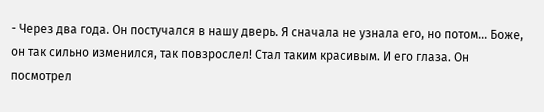- Через два года. Он постучался в нашу дверь. Я сначала не узнала его, но потом... Боже, он так сильно изменился, так повзрослел! Стал таким красивым. И его глаза. Он посмотрел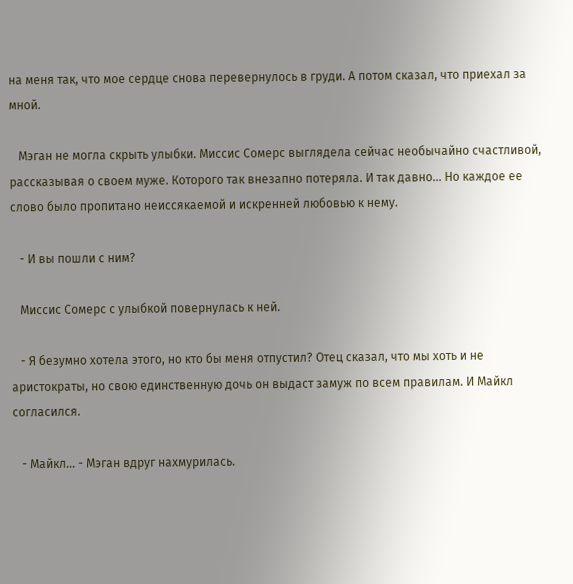на меня так, что мое сердце снова перевернулось в груди. А потом сказал, что приехал за мной.

   Мэган не могла скрыть улыбки. Миссис Сомерс выглядела сейчас необычайно счастливой, рассказывая о своем муже. Которого так внезапно потеряла. И так давно... Но каждое ее слово было пропитано неиссякаемой и искренней любовью к нему.

   - И вы пошли с ним?

   Миссис Сомерс с улыбкой повернулась к ней.

   - Я безумно хотела этого, но кто бы меня отпустил? Отец сказал, что мы хоть и не аристократы, но свою единственную дочь он выдаст замуж по всем правилам. И Майкл согласился.

   - Майкл... - Мэган вдруг нахмурилась.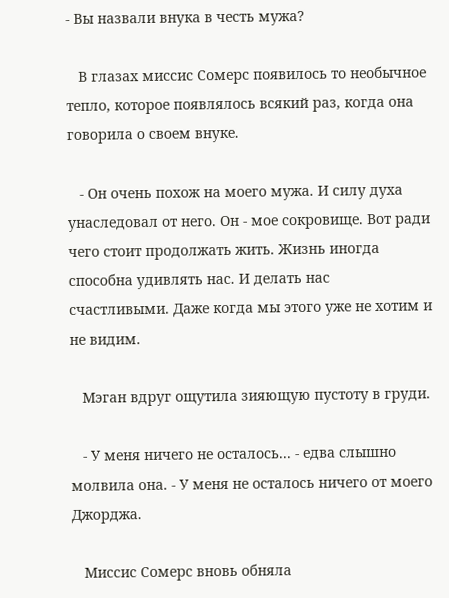- Вы назвали внука в честь мужа?

   В глазах миссис Сомерс появилось то необычное тепло, которое появлялось всякий раз, когда она говорила о своем внуке.

   - Он очень похож на моего мужа. И силу духа унаследовал от него. Он - мое сокровище. Вот ради чего стоит продолжать жить. Жизнь иногда способна удивлять нас. И делать нас счастливыми. Даже когда мы этого уже не хотим и не видим.

   Мэган вдруг ощутила зияющую пустоту в груди.

   - У меня ничего не осталось... - едва слышно молвила она. - У меня не осталось ничего от моего Джорджа.

   Миссис Сомерс вновь обняла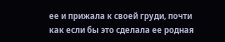ее и прижала к своей груди, почти как если бы это сделала ее родная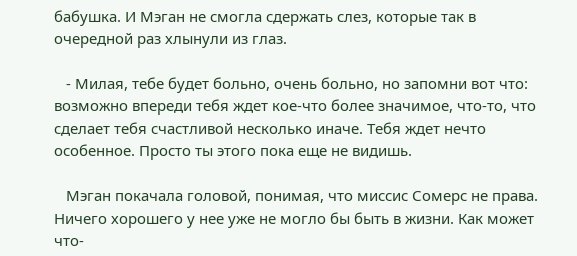бабушка. И Мэган не смогла сдержать слез, которые так в очередной раз хлынули из глаз.

   - Милая, тебе будет больно, очень больно, но запомни вот что: возможно впереди тебя ждет кое-что более значимое, что-то, что сделает тебя счастливой несколько иначе. Тебя ждет нечто особенное. Просто ты этого пока еще не видишь.

   Мэган покачала головой, понимая, что миссис Сомерс не права. Ничего хорошего у нее уже не могло бы быть в жизни. Как может что-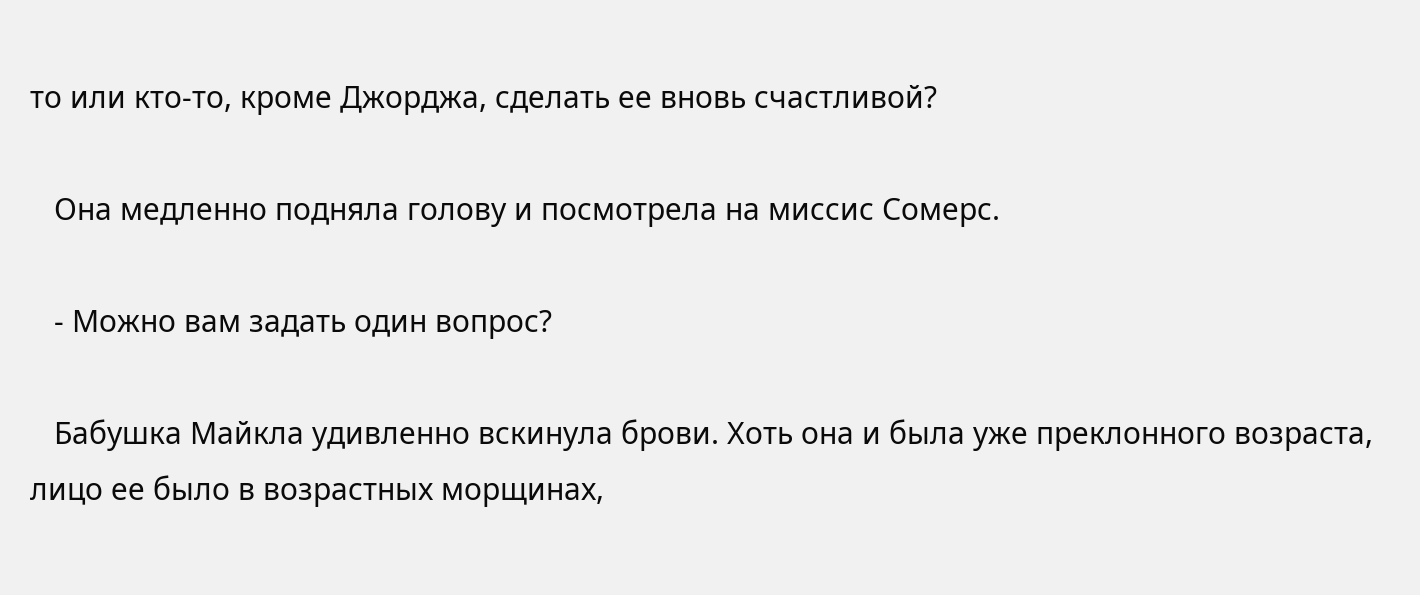то или кто-то, кроме Джорджа, сделать ее вновь счастливой?

   Она медленно подняла голову и посмотрела на миссис Сомерс.

   - Можно вам задать один вопрос?

   Бабушка Майкла удивленно вскинула брови. Хоть она и была уже преклонного возраста, лицо ее было в возрастных морщинах,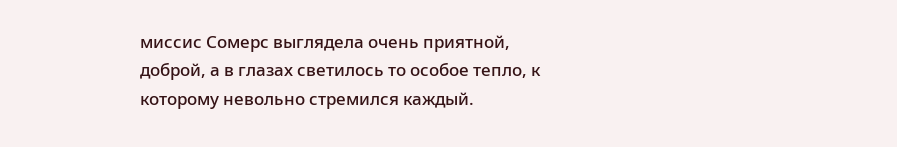миссис Сомерс выглядела очень приятной, доброй, а в глазах светилось то особое тепло, к которому невольно стремился каждый.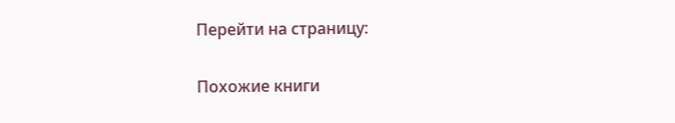Перейти на страницу:

Похожие книги